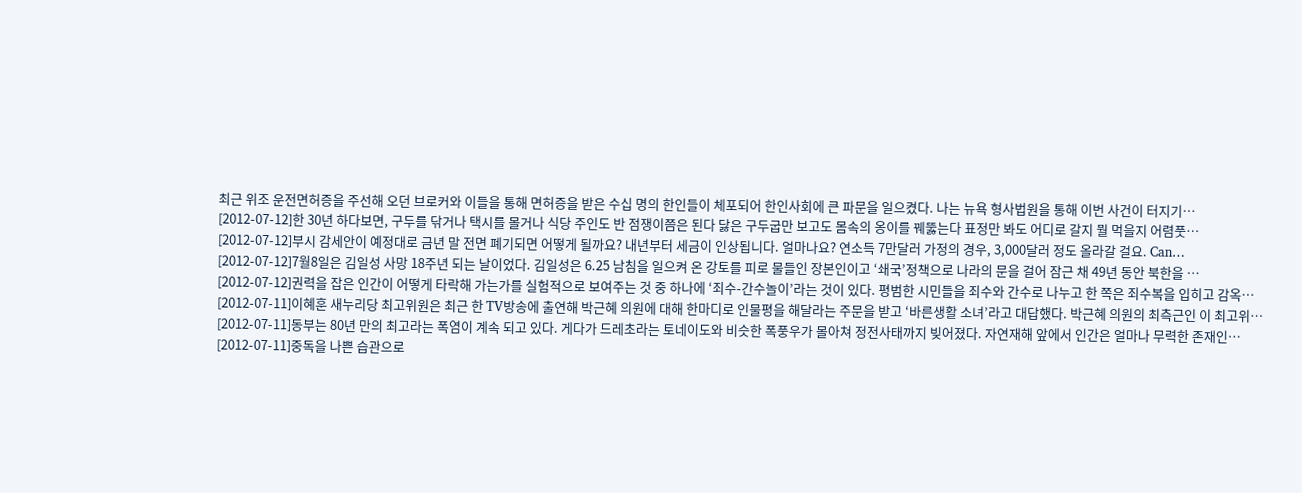최근 위조 운전면허증을 주선해 오던 브로커와 이들을 통해 면허증을 받은 수십 명의 한인들이 체포되어 한인사회에 큰 파문을 일으켰다. 나는 뉴욕 형사법원을 통해 이번 사건이 터지기…
[2012-07-12]한 30년 하다보면, 구두를 닦거나 택시를 몰거나 식당 주인도 반 점쟁이쯤은 된다 닳은 구두굽만 보고도 몸속의 옹이를 꿰뚫는다 표정만 봐도 어디로 갈지 뭘 먹을지 어렴풋…
[2012-07-12]부시 감세안이 예정대로 금년 말 전면 폐기되면 어떻게 될까요? 내년부터 세금이 인상됩니다. 얼마나요? 연소득 7만달러 가정의 경우, 3,000달러 정도 올라갈 걸요. Can…
[2012-07-12]7월8일은 김일성 사망 18주년 되는 날이었다. 김일성은 6.25 남침을 일으켜 온 강토를 피로 물들인 장본인이고 ‘쇄국’정책으로 나라의 문을 걸어 잠근 채 49년 동안 북한을 …
[2012-07-12]권력을 잡은 인간이 어떻게 타락해 가는가를 실험적으로 보여주는 것 중 하나에 ‘죄수-간수놀이’라는 것이 있다. 평범한 시민들을 죄수와 간수로 나누고 한 쪽은 죄수복을 입히고 감옥…
[2012-07-11]이혜훈 새누리당 최고위원은 최근 한 TV방송에 출연해 박근혜 의원에 대해 한마디로 인물평을 해달라는 주문을 받고 ‘바른생활 소녀’라고 대답했다. 박근혜 의원의 최측근인 이 최고위…
[2012-07-11]동부는 80년 만의 최고라는 폭염이 계속 되고 있다. 게다가 드레초라는 토네이도와 비슷한 폭풍우가 몰아쳐 정전사태까지 빚어졌다. 자연재해 앞에서 인간은 얼마나 무력한 존재인…
[2012-07-11]중독을 나쁜 습관으로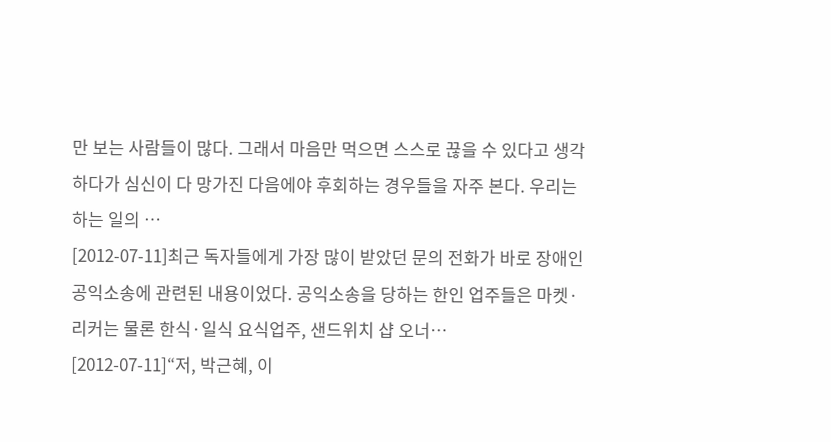만 보는 사람들이 많다. 그래서 마음만 먹으면 스스로 끊을 수 있다고 생각하다가 심신이 다 망가진 다음에야 후회하는 경우들을 자주 본다. 우리는 하는 일의 …
[2012-07-11]최근 독자들에게 가장 많이 받았던 문의 전화가 바로 장애인 공익소송에 관련된 내용이었다. 공익소송을 당하는 한인 업주들은 마켓·리커는 물론 한식·일식 요식업주, 샌드위치 샵 오너…
[2012-07-11]“저, 박근혜, 이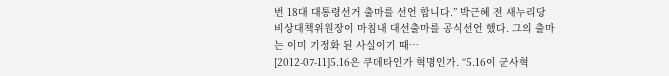번 18대 대통령선거 출마를 선언 합니다.” 박근혜 전 새누리당 비상대책위원장이 마침내 대선출마를 공식선언 했다. 그의 출마는 이미 기정화 된 사실이기 때…
[2012-07-11]5.16은 쿠데타인가 혁명인가. “5.16이 군사혁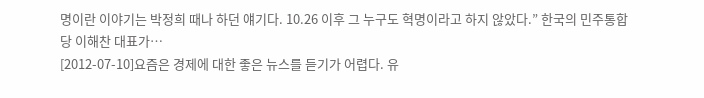명이란 이야기는 박정희 때나 하던 얘기다. 10.26 이후 그 누구도 혁명이라고 하지 않았다.” 한국의 민주통합당 이해찬 대표가…
[2012-07-10]요즘은 경제에 대한 좋은 뉴스를 듣기가 어렵다. 유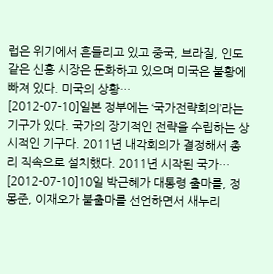럽은 위기에서 흔들리고 있고 중국, 브라질, 인도 같은 신흥 시장은 둔화하고 있으며 미국은 불황에 빠져 있다. 미국의 상황…
[2012-07-10]일본 정부에는 ‘국가전략회의’라는 기구가 있다. 국가의 장기적인 전략을 수립하는 상시적인 기구다. 2011년 내각회의가 결정해서 총리 직속으로 설치했다. 2011년 시작된 국가…
[2012-07-10]10일 박근혜가 대통령 출마를, 정몽준, 이재오가 불출마를 선언하면서 새누리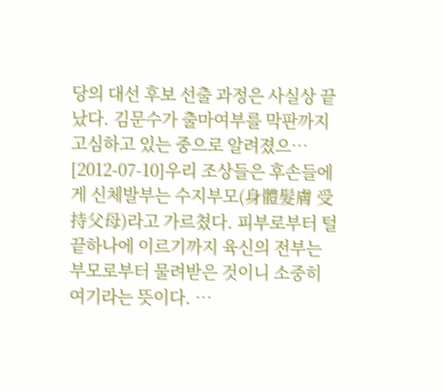당의 대선 후보 선출 과정은 사실상 끝났다. 김문수가 출마여부를 막판까지 고심하고 있는 중으로 알려졌으…
[2012-07-10]우리 조상들은 후손들에게 신체발부는 수지부모(身體髮膚 受持父母)라고 가르쳤다. 피부로부터 털끝하나에 이르기까지 육신의 전부는 부모로부터 물려받은 것이니 소중히 여기라는 뜻이다. …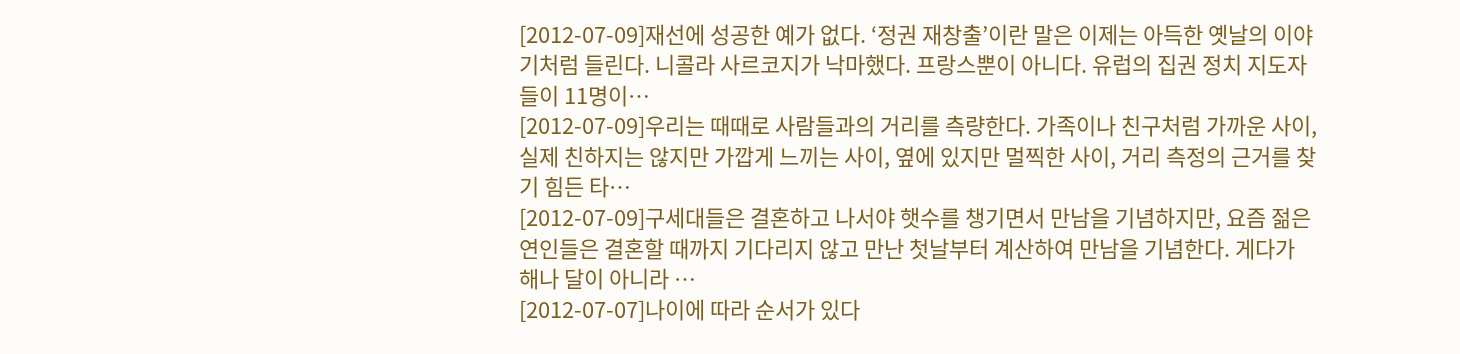[2012-07-09]재선에 성공한 예가 없다. ‘정권 재창출’이란 말은 이제는 아득한 옛날의 이야기처럼 들린다. 니콜라 사르코지가 낙마했다. 프랑스뿐이 아니다. 유럽의 집권 정치 지도자들이 11명이…
[2012-07-09]우리는 때때로 사람들과의 거리를 측량한다. 가족이나 친구처럼 가까운 사이, 실제 친하지는 않지만 가깝게 느끼는 사이, 옆에 있지만 멀찍한 사이, 거리 측정의 근거를 찾기 힘든 타…
[2012-07-09]구세대들은 결혼하고 나서야 햇수를 챙기면서 만남을 기념하지만, 요즘 젊은 연인들은 결혼할 때까지 기다리지 않고 만난 첫날부터 계산하여 만남을 기념한다. 게다가 해나 달이 아니라 …
[2012-07-07]나이에 따라 순서가 있다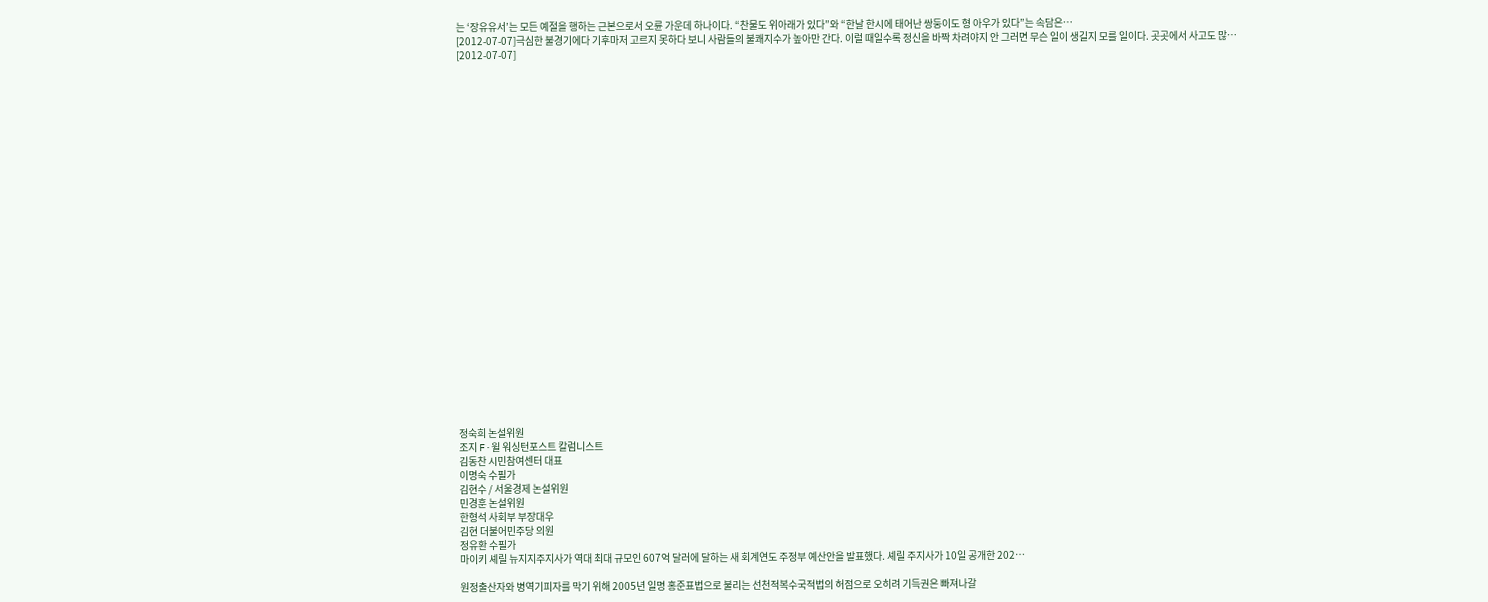는 ‘장유유서’는 모든 예절을 행하는 근본으로서 오륜 가운데 하나이다. “찬물도 위아래가 있다”와 “한날 한시에 태어난 쌍둥이도 형 아우가 있다”는 속담은…
[2012-07-07]극심한 불경기에다 기후마저 고르지 못하다 보니 사람들의 불쾌지수가 높아만 간다. 이럴 때일수록 정신을 바짝 차려야지 안 그러면 무슨 일이 생길지 모를 일이다. 곳곳에서 사고도 많…
[2012-07-07]


























정숙희 논설위원
조지 F·윌 워싱턴포스트 칼럼니스트
김동찬 시민참여센터 대표
이명숙 수필가
김현수 / 서울경제 논설위원
민경훈 논설위원
한형석 사회부 부장대우
김현 더불어민주당 의원
정유환 수필가
마이키 셰릴 뉴지지주지사가 역대 최대 규모인 607억 달러에 달하는 새 회계연도 주정부 예산안을 발표했다. 셰릴 주지사가 10일 공개한 202…

원정출산자와 병역기피자를 막기 위해 2005년 일명 홍준표법으로 불리는 선천적복수국적법의 허점으로 오히려 기득권은 빠져나갈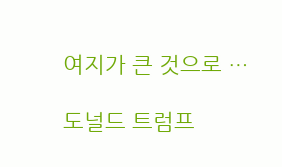여지가 큰 것으로 …

도널드 트럼프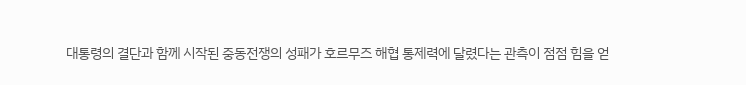대통령의 결단과 함께 시작된 중동전쟁의 성패가 호르무즈 해협 통제력에 달렸다는 관측이 점점 힘을 얻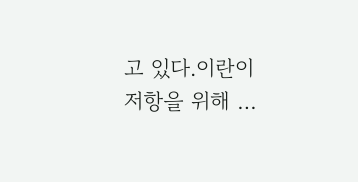고 있다.이란이 저항을 위해 …